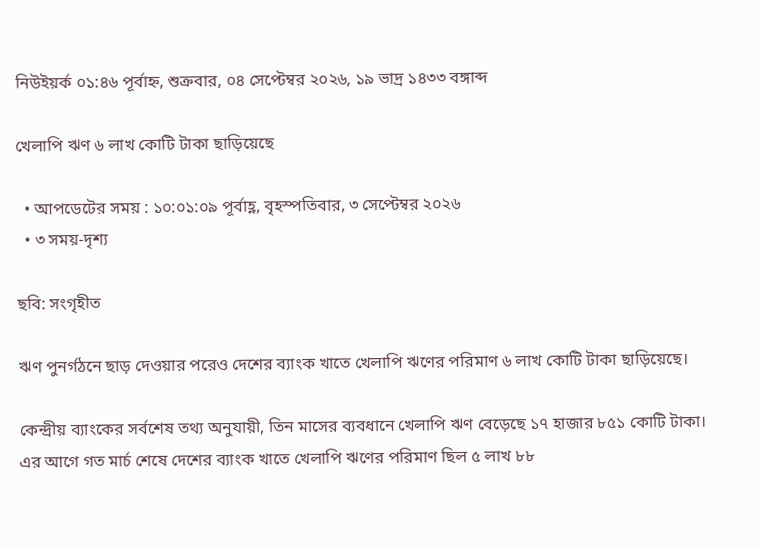নিউইয়র্ক ০১:৪৬ পূর্বাহ্ন, শুক্রবার, ০৪ সেপ্টেম্বর ২০২৬, ১৯ ভাদ্র ১৪৩৩ বঙ্গাব্দ

খেলাপি ঋণ ৬ লাখ কোটি টাকা ছাড়িয়েছে

  • আপডেটের সময় : ১০:০১:০৯ পূর্বাহ্ণ, বৃহস্পতিবার, ৩ সেপ্টেম্বর ২০২৬
  • ৩ সময়-দৃশ্য

ছবি: সংগৃহীত

ঋণ পুনর্গঠনে ছাড় দেওয়ার পরেও দেশের ব্যাংক খাতে খেলাপি ঋণের পরিমাণ ৬ লাখ কোটি টাকা ছাড়িয়েছে।

কেন্দ্রীয় ব্যাংকের সর্বশেষ তথ্য অনুযায়ী, তিন মাসের ব্যবধানে খেলাপি ঋণ বেড়েছে ১৭ হাজার ৮৫১ কোটি টাকা। এর আগে গত মার্চ শেষে দেশের ব্যাংক খাতে খেলাপি ঋণের পরিমাণ ছিল ৫ লাখ ৮৮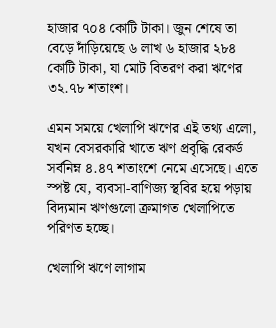হাজার ৭০৪ কোটি টাকা। জুন শেষে তা বেড়ে দাঁড়িয়েছে ৬ লাখ ৬ হাজার ২৮৪ কোটি টাকা, যা মোট বিতরণ করা ঋণের ৩২.৭৮ শতাংশ।

এমন সময়ে খেলাপি ঋণের এই তথ্য এলো, যখন বেসরকারি খাতে ঋণ প্রবৃদ্ধি রেকর্ড সর্বনিম্ন ৪.৪৭ শতাংশে নেমে এসেছে। এতে স্পষ্ট যে, ব্যবসা-বাণিজ্য স্থবির হয়ে পড়ায় বিদ্যমান ঋণগুলো ক্রমাগত খেলাপিতে পরিণত হচ্ছে।

খেলাপি ঋণে লাগাম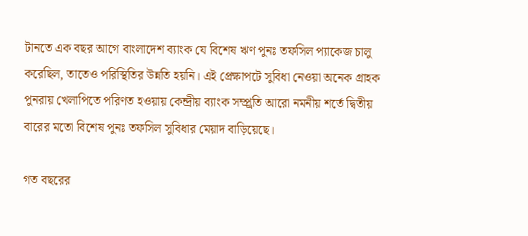টানতে এক বছর আগে বাংলাদেশ ব্যাংক যে বিশেষ ঋণ পুনঃ তফসিল প্যাকেজ চালু করেছিল, তাতেও পরিস্থিতির উন্নতি হয়নি। এই প্রেক্ষাপটে সুবিধা নেওয়া অনেক গ্রাহক পুনরায় খেলাপিতে পরিণত হওয়ায় কেন্দ্রীয় ব্যাংক সম্প্র্রতি আরো নমনীয় শর্তে দ্বিতীয় বারের মতো বিশেষ পুনঃ তফসিল সুবিধার মেয়াদ বাড়িয়েছে।

গত বছরের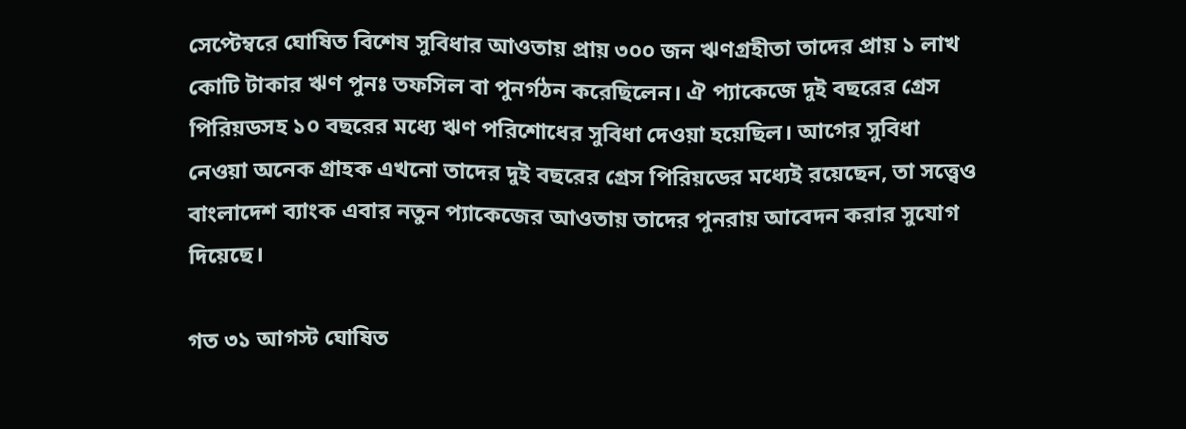সেপ্টেম্বরে ঘোষিত বিশেষ সুবিধার আওতায় প্রায় ৩০০ জন ঋণগ্রহীতা তাদের প্রায় ১ লাখ কোটি টাকার ঋণ পুনঃ তফসিল বা পুনর্গঠন করেছিলেন। ঐ প্যাকেজে দুই বছরের গ্রেস পিরিয়ডসহ ১০ বছরের মধ্যে ঋণ পরিশোধের সুবিধা দেওয়া হয়েছিল। আগের সুবিধা নেওয়া অনেক গ্রাহক এখনো তাদের দুই বছরের গ্রেস পিরিয়ডের মধ্যেই রয়েছেন, তা সত্ত্বেও বাংলাদেশ ব্যাংক এবার নতুন প্যাকেজের আওতায় তাদের পুনরায় আবেদন করার সুযোগ দিয়েছে।

গত ৩১ আগস্ট ঘোষিত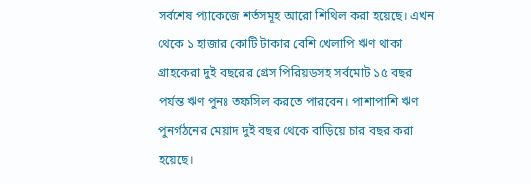সর্বশেষ প্যাকেজে শর্তসমূহ আরো শিথিল করা হয়েছে। এখন থেকে ১ হাজার কোটি টাকার বেশি খেলাপি ঋণ থাকা গ্রাহকেরা দুই বছরের গ্রেস পিরিয়ডসহ সর্বমোট ১৫ বছর পর্যন্ত ঋণ পুনঃ তফসিল করতে পারবেন। পাশাপাশি ঋণ পুনর্গঠনের মেয়াদ দুই বছর থেকে বাড়িয়ে চার বছর করা হয়েছে।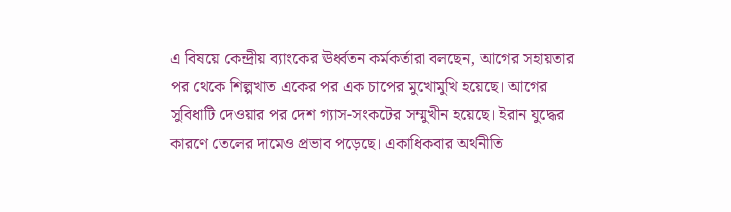এ বিষয়ে কেন্দ্রীয় ব্যাংকের ঊর্ধ্বতন কর্মকর্তারা বলছেন, আগের সহায়তার পর থেকে শিল্পখাত একের পর এক চাপের মুখোমুখি হয়েছে। আগের সুবিধাটি দেওয়ার পর দেশ গ্যাস-সংকটের সম্মুখীন হয়েছে। ইরান যুদ্ধের কারণে তেলের দামেও প্রভাব পড়েছে। একাধিকবার অর্থনীতি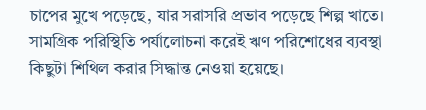চাপের মুখে পড়েছে, যার সরাসরি প্রভাব পড়েছে শিল্প খাতে। সামগ্রিক পরিস্থিতি পর্যালোচনা করেই ঋণ পরিশোধের ব্যবস্থা কিছুটা শিথিল করার সিদ্ধান্ত নেওয়া হয়েছে।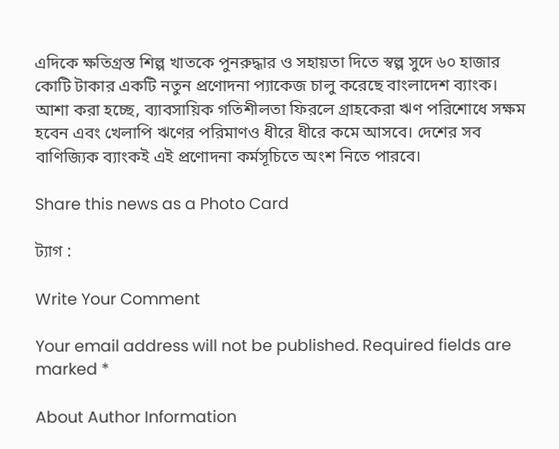এদিকে ক্ষতিগ্রস্ত শিল্প খাতকে পুনরুদ্ধার ও সহায়তা দিতে স্বল্প সুদে ৬০ হাজার কোটি টাকার একটি নতুন প্রণোদনা প্যাকেজ চালু করেছে বাংলাদেশ ব্যাংক। আশা করা হচ্ছে, ব্যাবসায়িক গতিশীলতা ফিরলে গ্রাহকেরা ঋণ পরিশোধে সক্ষম হবেন এবং খেলাপি ঋণের পরিমাণও ধীরে ধীরে কমে আসবে। দেশের সব বাণিজ্যিক ব্যাংকই এই প্রণোদনা কর্মসূচিতে অংশ নিতে পারবে।

Share this news as a Photo Card

ট্যাগ :

Write Your Comment

Your email address will not be published. Required fields are marked *

About Author Information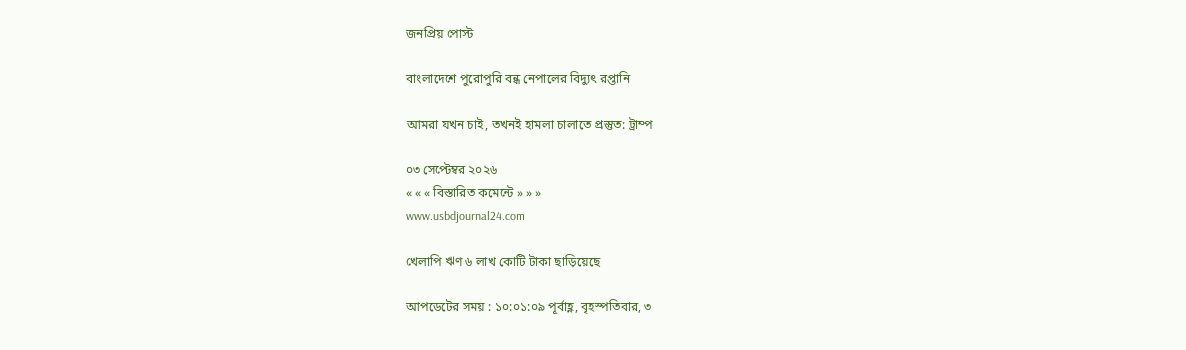জনপ্রিয় পোস্ট

বাংলাদেশে পুরোপুরি বন্ধ নেপালের বিদ্যুৎ রপ্তানি

আমরা যখন চাই, তখনই হামলা চালাতে প্রস্তুত: ট্রাম্প

০৩ সেপ্টেম্বর ২০২৬
« « « বিস্তারিত কমেন্টে » » »
www.usbdjournal24.com

খেলাপি ঋণ ৬ লাখ কোটি টাকা ছাড়িয়েছে

আপডেটের সময় : ১০:০১:০৯ পূর্বাহ্ণ, বৃহস্পতিবার, ৩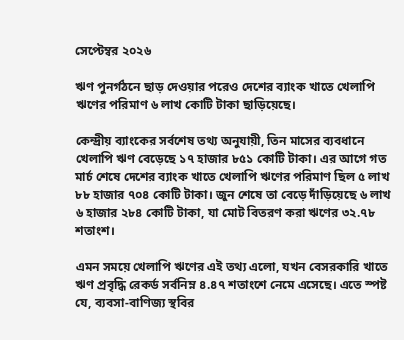সেপ্টেম্বর ২০২৬

ঋণ পুনর্গঠনে ছাড় দেওয়ার পরেও দেশের ব্যাংক খাতে খেলাপি ঋণের পরিমাণ ৬ লাখ কোটি টাকা ছাড়িয়েছে।

কেন্দ্রীয় ব্যাংকের সর্বশেষ তথ্য অনুযায়ী, তিন মাসের ব্যবধানে খেলাপি ঋণ বেড়েছে ১৭ হাজার ৮৫১ কোটি টাকা। এর আগে গত মার্চ শেষে দেশের ব্যাংক খাতে খেলাপি ঋণের পরিমাণ ছিল ৫ লাখ ৮৮ হাজার ৭০৪ কোটি টাকা। জুন শেষে তা বেড়ে দাঁড়িয়েছে ৬ লাখ ৬ হাজার ২৮৪ কোটি টাকা, যা মোট বিতরণ করা ঋণের ৩২.৭৮ শতাংশ।

এমন সময়ে খেলাপি ঋণের এই তথ্য এলো, যখন বেসরকারি খাতে ঋণ প্রবৃদ্ধি রেকর্ড সর্বনিম্ন ৪.৪৭ শতাংশে নেমে এসেছে। এতে স্পষ্ট যে, ব্যবসা-বাণিজ্য স্থবির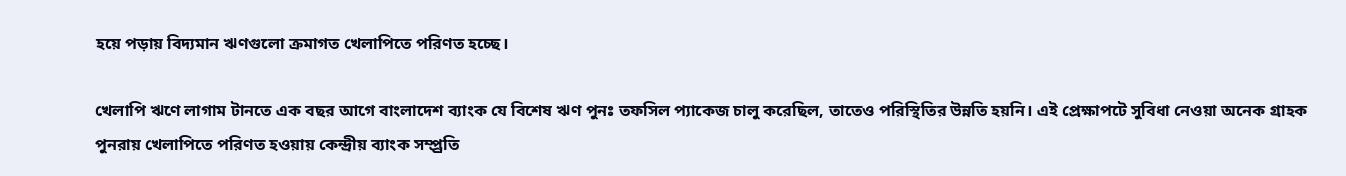হয়ে পড়ায় বিদ্যমান ঋণগুলো ক্রমাগত খেলাপিতে পরিণত হচ্ছে।

খেলাপি ঋণে লাগাম টানতে এক বছর আগে বাংলাদেশ ব্যাংক যে বিশেষ ঋণ পুনঃ তফসিল প্যাকেজ চালু করেছিল, তাতেও পরিস্থিতির উন্নতি হয়নি। এই প্রেক্ষাপটে সুবিধা নেওয়া অনেক গ্রাহক পুনরায় খেলাপিতে পরিণত হওয়ায় কেন্দ্রীয় ব্যাংক সম্প্র্রতি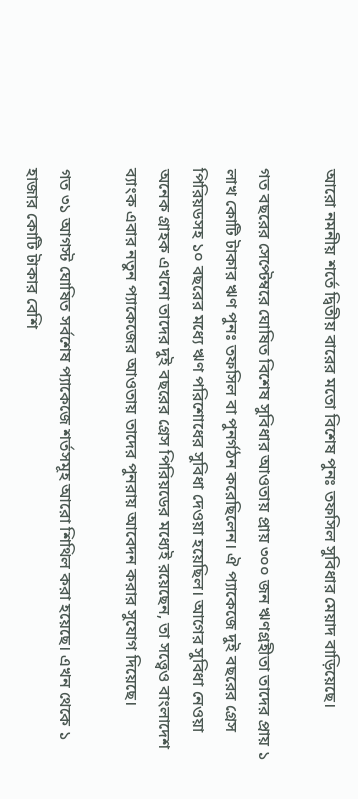আরো নমনীয় শর্তে দ্বিতীয় বারের মতো বিশেষ পুনঃ তফসিল সুবিধার মেয়াদ বাড়িয়েছে।

গত বছরের সেপ্টেম্বরে ঘোষিত বিশেষ সুবিধার আওতায় প্রায় ৩০০ জন ঋণগ্রহীতা তাদের প্রায় ১ লাখ কোটি টাকার ঋণ পুনঃ তফসিল বা পুনর্গঠন করেছিলেন। ঐ প্যাকেজে দুই বছরের গ্রেস পিরিয়ডসহ ১০ বছরের মধ্যে ঋণ পরিশোধের সুবিধা দেওয়া হয়েছিল। আগের সুবিধা নেওয়া অনেক গ্রাহক এখনো তাদের দুই বছরের গ্রেস পিরিয়ডের মধ্যেই রয়েছেন, তা সত্ত্বেও বাংলাদেশ ব্যাংক এবার নতুন প্যাকেজের আওতায় তাদের পুনরায় আবেদন করার সুযোগ দিয়েছে।

গত ৩১ আগস্ট ঘোষিত সর্বশেষ প্যাকেজে শর্তসমূহ আরো শিথিল করা হয়েছে। এখন থেকে ১ হাজার কোটি টাকার বেশি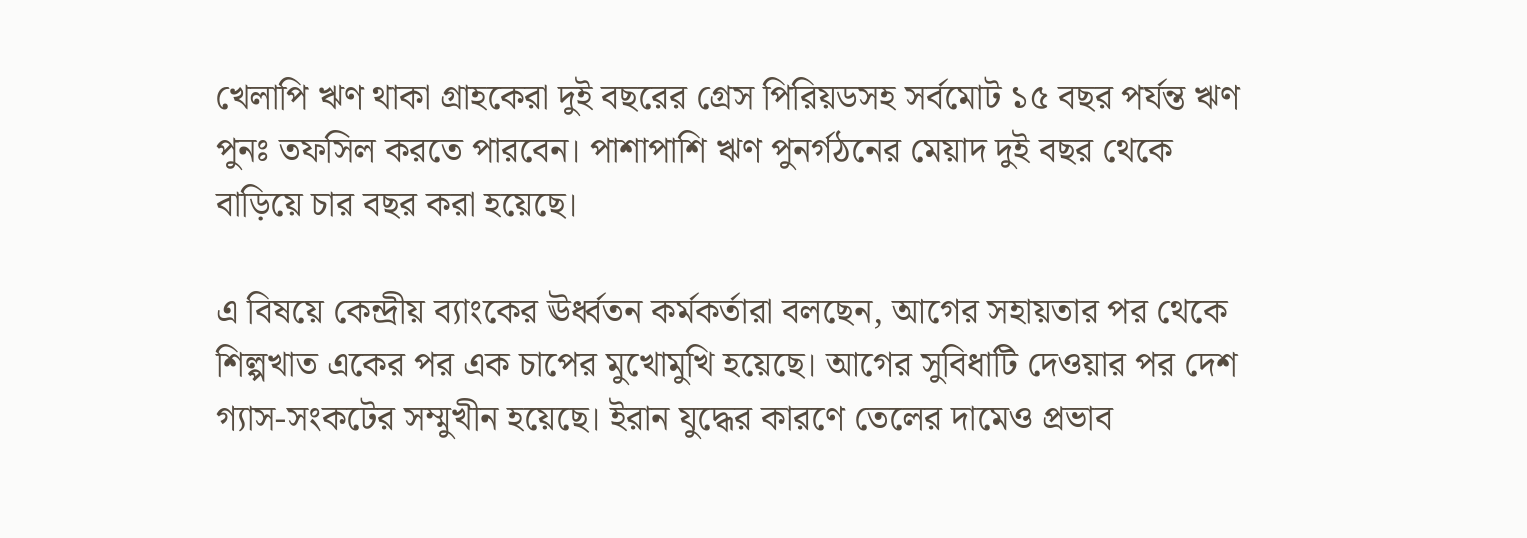খেলাপি ঋণ থাকা গ্রাহকেরা দুই বছরের গ্রেস পিরিয়ডসহ সর্বমোট ১৫ বছর পর্যন্ত ঋণ পুনঃ তফসিল করতে পারবেন। পাশাপাশি ঋণ পুনর্গঠনের মেয়াদ দুই বছর থেকে বাড়িয়ে চার বছর করা হয়েছে।

এ বিষয়ে কেন্দ্রীয় ব্যাংকের ঊর্ধ্বতন কর্মকর্তারা বলছেন, আগের সহায়তার পর থেকে শিল্পখাত একের পর এক চাপের মুখোমুখি হয়েছে। আগের সুবিধাটি দেওয়ার পর দেশ গ্যাস-সংকটের সম্মুখীন হয়েছে। ইরান যুদ্ধের কারণে তেলের দামেও প্রভাব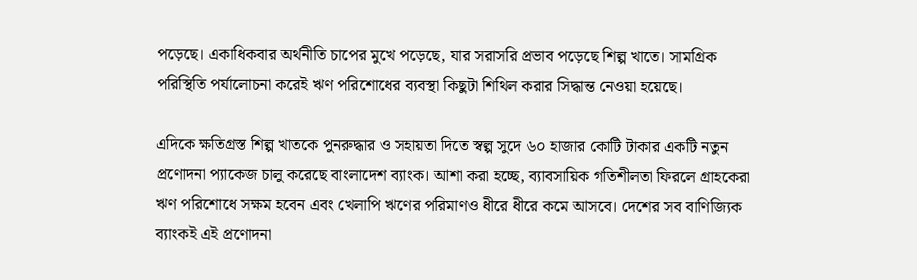পড়েছে। একাধিকবার অর্থনীতি চাপের মুখে পড়েছে, যার সরাসরি প্রভাব পড়েছে শিল্প খাতে। সামগ্রিক পরিস্থিতি পর্যালোচনা করেই ঋণ পরিশোধের ব্যবস্থা কিছুটা শিথিল করার সিদ্ধান্ত নেওয়া হয়েছে।

এদিকে ক্ষতিগ্রস্ত শিল্প খাতকে পুনরুদ্ধার ও সহায়তা দিতে স্বল্প সুদে ৬০ হাজার কোটি টাকার একটি নতুন প্রণোদনা প্যাকেজ চালু করেছে বাংলাদেশ ব্যাংক। আশা করা হচ্ছে, ব্যাবসায়িক গতিশীলতা ফিরলে গ্রাহকেরা ঋণ পরিশোধে সক্ষম হবেন এবং খেলাপি ঋণের পরিমাণও ধীরে ধীরে কমে আসবে। দেশের সব বাণিজ্যিক ব্যাংকই এই প্রণোদনা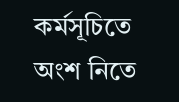কর্মসূচিতে অংশ নিতে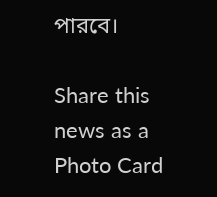পারবে।

Share this news as a Photo Card